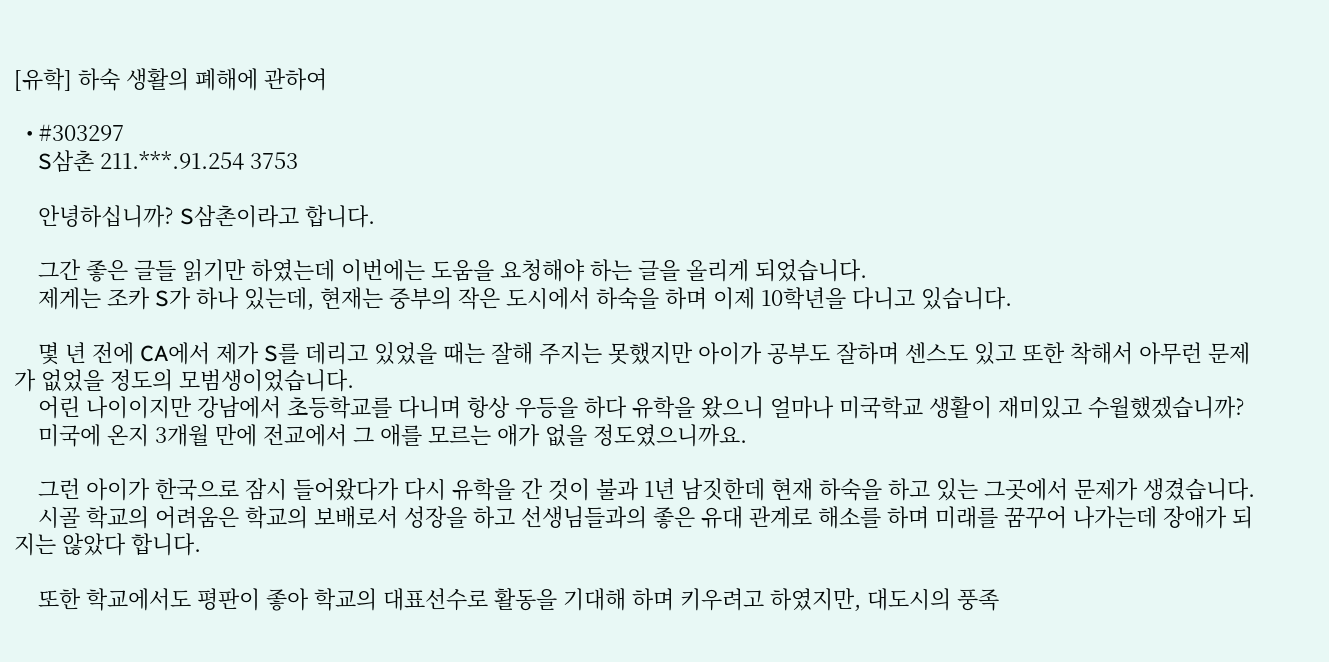[유학] 하숙 생활의 폐해에 관하여

  • #303297
    S삼촌 211.***.91.254 3753

    안녕하십니까? S삼촌이라고 합니다.

    그간 좋은 글들 읽기만 하였는데 이번에는 도움을 요청해야 하는 글을 올리게 되었습니다.
    제게는 조카 S가 하나 있는데, 현재는 중부의 작은 도시에서 하숙을 하며 이제 10학년을 다니고 있습니다.

    몇 년 전에 CA에서 제가 S를 데리고 있었을 때는 잘해 주지는 못했지만 아이가 공부도 잘하며 센스도 있고 또한 착해서 아무런 문제가 없었을 정도의 모범생이었습니다.
    어린 나이이지만 강남에서 초등학교를 다니며 항상 우등을 하다 유학을 왔으니 얼마나 미국학교 생활이 재미있고 수월했겠습니까?
    미국에 온지 3개월 만에 전교에서 그 애를 모르는 애가 없을 정도였으니까요.

    그런 아이가 한국으로 잠시 들어왔다가 다시 유학을 간 것이 불과 1년 남짓한데 현재 하숙을 하고 있는 그곳에서 문제가 생겼습니다.
    시골 학교의 어려움은 학교의 보배로서 성장을 하고 선생님들과의 좋은 유대 관계로 해소를 하며 미래를 꿈꾸어 나가는데 장애가 되지는 않았다 합니다.

    또한 학교에서도 평판이 좋아 학교의 대표선수로 활동을 기대해 하며 키우려고 하였지만, 대도시의 풍족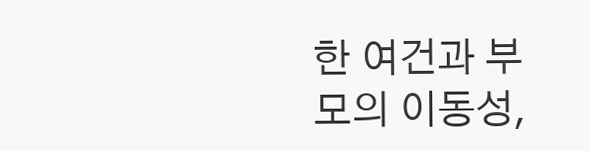한 여건과 부모의 이동성,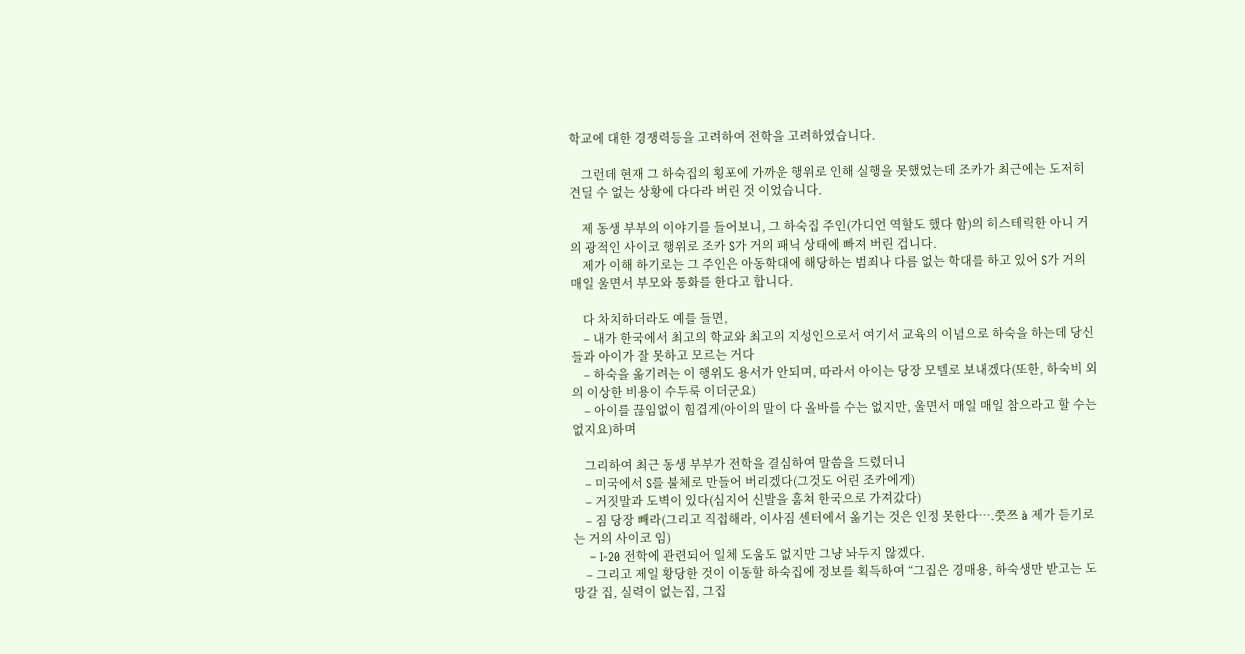학교에 대한 경쟁력등을 고려하여 전학을 고려하였습니다.

    그런데 현재 그 하숙집의 횡포에 가까운 행위로 인해 실행을 못했었는데 조카가 최근에는 도저히 견딜 수 없는 상황에 다다라 버린 것 이었습니다.

    제 동생 부부의 이야기를 들어보니, 그 하숙집 주인(가디언 역할도 했다 함)의 히스테릭한 아니 거의 광적인 사이코 행위로 조카 S가 거의 패닉 상태에 빠져 버린 겁니다.
    제가 이해 하기로는 그 주인은 아동학대에 해당하는 범죄나 다름 없는 학대를 하고 있어 S가 거의 매일 울면서 부모와 통화를 한다고 합니다.

    다 차치하더라도 예를 들면,
    – 내가 한국에서 최고의 학교와 최고의 지성인으로서 여기서 교육의 이념으로 하숙을 하는데 당신들과 아이가 잘 못하고 모르는 거다
    – 하숙을 옮기려는 이 행위도 용서가 안되며, 따라서 아이는 당장 모텔로 보내겠다(또한, 하숙비 외의 이상한 비용이 수두룩 이더군요)
    – 아이를 끊임없이 힘겹게(아이의 말이 다 올바를 수는 없지만, 울면서 매일 매일 참으라고 할 수는 없지요)하며

    그리하여 최근 동생 부부가 전학을 결심하여 말씀을 드렸더니
    – 미국에서 S를 불체로 만들어 버리겠다(그것도 어린 조카에게)
    – 거짓말과 도벽이 있다(심지어 신발을 훔쳐 한국으로 가져갔다)
    – 짐 당장 빼라(그리고 직접해라, 이사짐 센터에서 옮기는 것은 인정 못한다….쯧쯔 à 제가 듣기로는 거의 사이코 임)
    – I-20 전학에 관련되어 일체 도움도 없지만 그냥 놔두지 않겠다.
    – 그리고 제일 황당한 것이 이동할 하숙집에 정보를 획득하여 “그집은 경매용, 하숙생만 받고는 도망갈 집, 실력이 없는집, 그집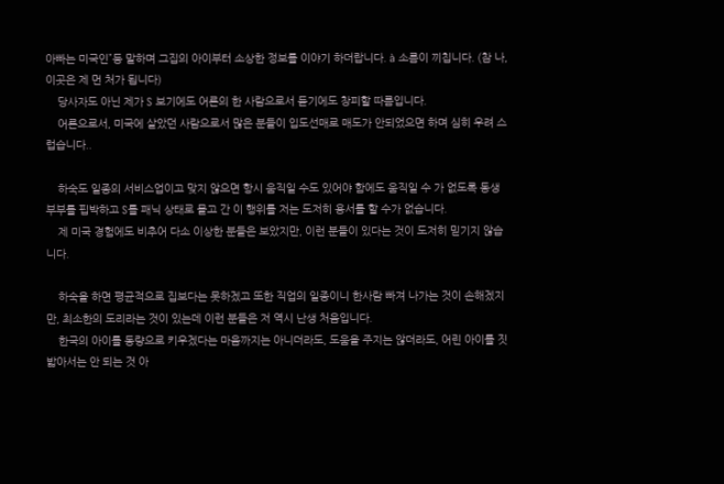아빠는 미국인”등 말하며 그집의 아이부터 소상한 정보를 이야기 하더랍니다. à 소름이 끼칩니다. (참 나, 이곳은 제 먼 처가 됩니다)
    당사자도 아닌 제가 S 보기에도 어른의 한 사람으로서 듣기에도 창피할 따름입니다.
    어른으로서, 미국에 살았던 사람으로서 많은 분들이 입도선매로 매도가 안되었으면 하며 심히 우려 스럽습니다..

    하숙도 일종의 서비스업이고 맞지 않으면 항시 움직일 수도 있어야 함에도 움직일 수 가 없도록 동생부부를 핍박하고 S를 패닉 상태로 몰고 간 이 행위를 저는 도저히 용서를 할 수가 없습니다.
    제 미국 경험에도 비추어 다소 이상한 분들은 보았지만, 이런 분들이 있다는 것이 도저히 믿기지 않습니다.

    하숙을 하면 평균적으로 집보다는 못하겠고 또한 직업의 일종이니 한사람 빠져 나가는 것이 손해겠지만, 최소한의 도리라는 것이 있는데 이런 분들은 저 역시 난생 처음입니다.
    한국의 아이를 동량으로 키우겠다는 마음까지는 아니더라도, 도움을 주지는 않더라도, 어린 아이를 짓밟아서는 안 되는 것 아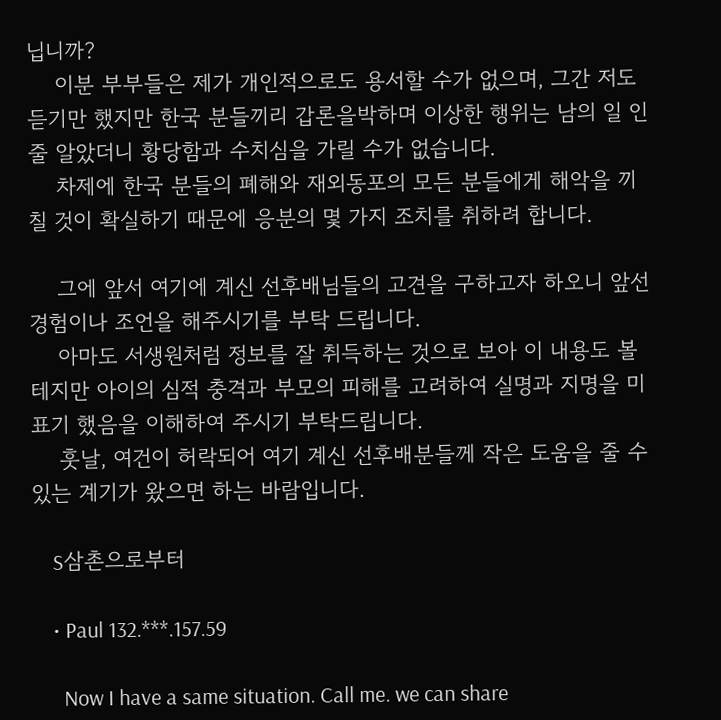닙니까?
    이분 부부들은 제가 개인적으로도 용서할 수가 없으며, 그간 저도 듣기만 했지만 한국 분들끼리 갑론을박하며 이상한 행위는 남의 일 인줄 알았더니 황당함과 수치심을 가릴 수가 없습니다.
    차제에 한국 분들의 폐해와 재외동포의 모든 분들에게 해악을 끼칠 것이 확실하기 때문에 응분의 몇 가지 조치를 취하려 합니다.

    그에 앞서 여기에 계신 선후배님들의 고견을 구하고자 하오니 앞선 경험이나 조언을 해주시기를 부탁 드립니다.
    아마도 서생원처럼 정보를 잘 취득하는 것으로 보아 이 내용도 볼 테지만 아이의 심적 충격과 부모의 피해를 고려하여 실명과 지명을 미표기 했음을 이해하여 주시기 부탁드립니다.
    훗날, 여건이 허락되어 여기 계신 선후배분들께 작은 도움을 줄 수 있는 계기가 왔으면 하는 바람입니다.

    S삼촌으로부터

    • Paul 132.***.157.59

      Now I have a same situation. Call me. we can share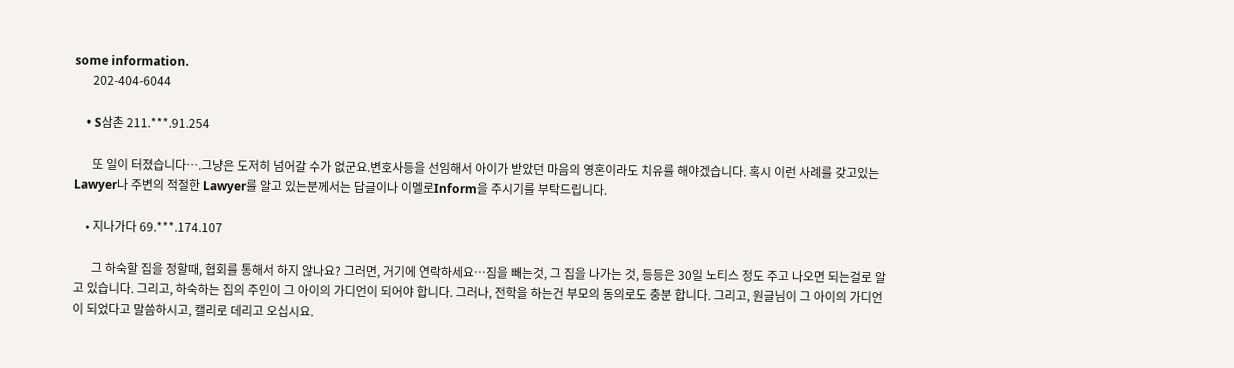some information.
      202-404-6044

    • S삼촌 211.***.91.254

      또 일이 터졌습니다….그냥은 도저히 넘어갈 수가 없군요.변호사등을 선임해서 아이가 받았던 마음의 영혼이라도 치유를 해야겠습니다. 혹시 이런 사례를 갖고있는 Lawyer나 주변의 적절한 Lawyer를 알고 있는분께서는 답글이나 이멜로Inform을 주시기를 부탁드립니다.

    • 지나가다 69.***.174.107

      그 하숙할 집을 정할때, 협회를 통해서 하지 않나요? 그러면, 거기에 연락하세요…짐을 빼는것, 그 집을 나가는 것, 등등은 30일 노티스 정도 주고 나오면 되는걸로 알고 있습니다. 그리고, 하숙하는 집의 주인이 그 아이의 가디언이 되어야 합니다. 그러나, 전학을 하는건 부모의 동의로도 충분 합니다. 그리고, 원글님이 그 아이의 가디언이 되었다고 말씀하시고, 캘리로 데리고 오십시요.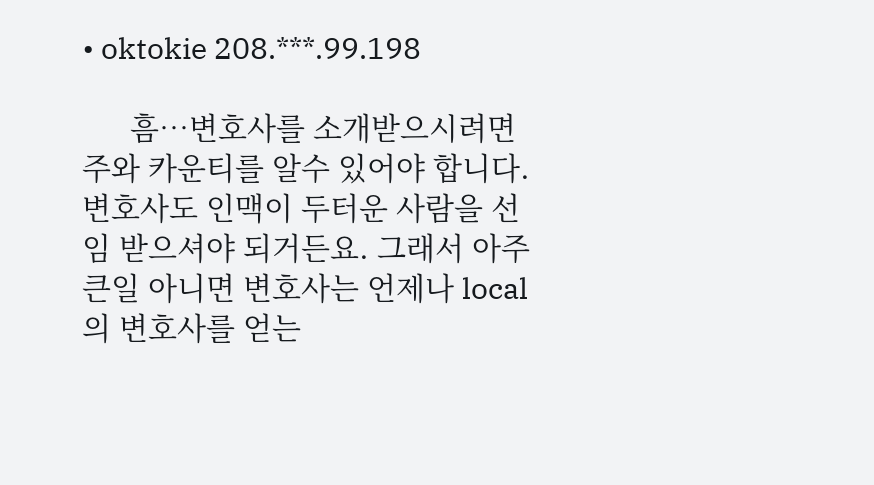• oktokie 208.***.99.198

      흠…변호사를 소개받으시려면 주와 카운티를 알수 있어야 합니다. 변호사도 인맥이 두터운 사람을 선임 받으셔야 되거든요. 그래서 아주큰일 아니면 변호사는 언제나 local의 변호사를 얻는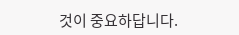것이 중요하답니다.